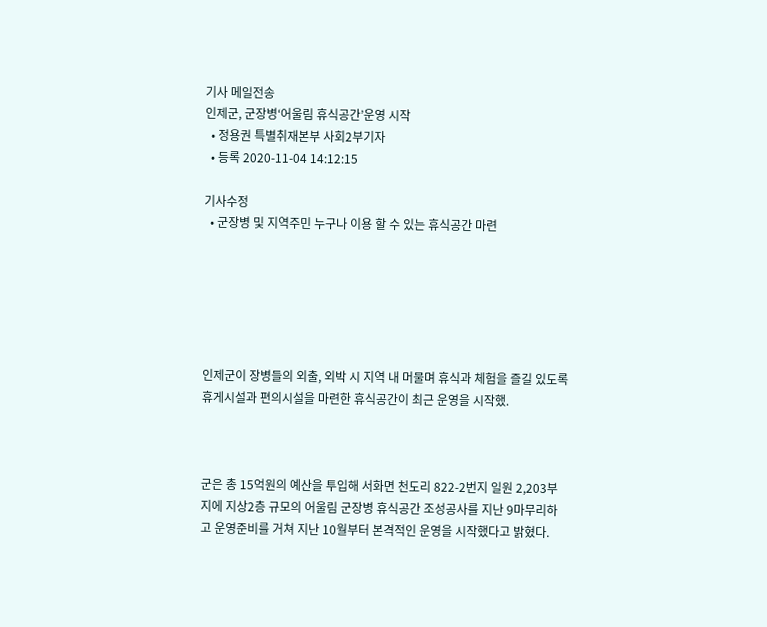기사 메일전송
인제군, 군장병‘어울림 휴식공간’운영 시작
  • 정용권 특별취재본부 사회2부기자
  • 등록 2020-11-04 14:12:15

기사수정
  • 군장병 및 지역주민 누구나 이용 할 수 있는 휴식공간 마련






인제군이 장병들의 외출, 외박 시 지역 내 머물며 휴식과 체험을 즐길 있도록 휴게시설과 편의시설을 마련한 휴식공간이 최근 운영을 시작했.



군은 총 15억원의 예산을 투입해 서화면 천도리 822-2번지 일원 2,203부지에 지상2층 규모의 어울림 군장병 휴식공간 조성공사를 지난 9마무리하고 운영준비를 거쳐 지난 10월부터 본격적인 운영을 시작했다고 밝혔다.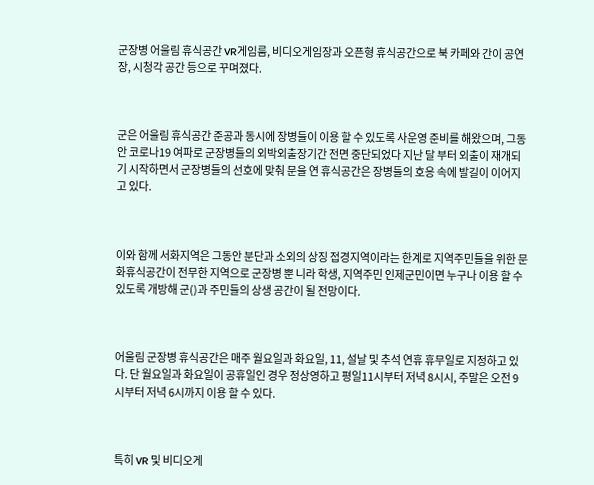군장병 어울림 휴식공간 VR게임룸, 비디오게임장과 오픈형 휴식공간으로 북 카페와 간이 공연장, 시청각 공간 등으로 꾸며졌다.



군은 어울림 휴식공간 준공과 동시에 장병들이 이용 할 수 있도록 사운영 준비를 해왔으며, 그동안 코로나19 여파로 군장병들의 외박외출장기간 전면 중단되었다 지난 달 부터 외출이 재개되기 시작하면서 군장병들의 선호에 맞춰 문을 연 휴식공간은 장병들의 호응 속에 발길이 이어지고 있다.



이와 함께 서화지역은 그동안 분단과 소외의 상징 접경지역이라는 한계로 지역주민들을 위한 문화휴식공간이 전무한 지역으로 군장병 뿐 니라 학생, 지역주민 인제군민이면 누구나 이용 할 수 있도록 개방해 군()과 주민들의 상생 공간이 될 전망이다.



어울림 군장병 휴식공간은 매주 월요일과 화요일, 11, 설날 및 추석 연휴 휴무일로 지정하고 있다. 단 월요일과 화요일이 공휴일인 경우 정상영하고 평일11시부터 저녁 8시시, 주말은 오전 9시부터 저녁 6시까지 이용 할 수 있다.



특히 VR 및 비디오게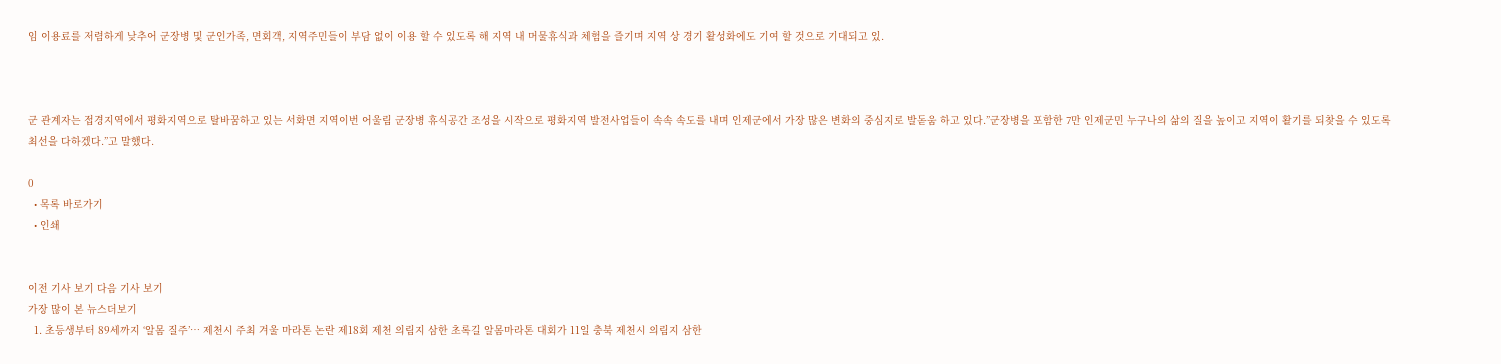임 이용료를 저렴하게 낮추어 군장병 및 군인가족, 면회객, 지역주민들이 부담 없이 이용 할 수 있도록 해 지역 내 머물휴식과 체험을 즐기며 지역 상 경기 활성화에도 기여 할 것으로 기대되고 있.



군 관계자는 접경지역에서 평화지역으로 탈바꿈하고 있는 서화면 지역이번 어울림 군장병 휴식공간 조성을 시작으로 평화지역 발전사업들이 속속 속도를 내며 인제군에서 가장 많은 변화의 중심지로 발돋움 하고 있다.”군장병을 포함한 7만 인제군민 누구나의 삶의 질을 높이고 지역이 활기를 되찾을 수 있도록 최선을 다하겠다.”고 말했다.

0
  • 목록 바로가기
  • 인쇄


이전 기사 보기 다음 기사 보기
가장 많이 본 뉴스더보기
  1. 초등생부터 89세까지 ‘알몸 질주’… 제천시 주최 겨울 마라톤 논란 제18회 제천 의림지 삼한 초록길 알몸마라톤 대회가 11일 충북 제천시 의림지 삼한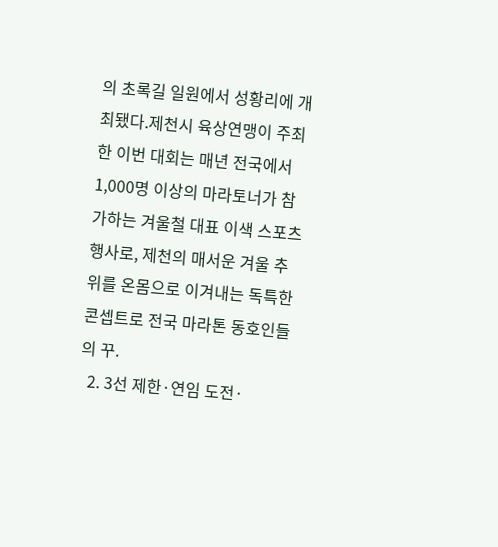의 초록길 일원에서 성황리에 개최됐다.제천시 육상연맹이 주최한 이번 대회는 매년 전국에서 1,000명 이상의 마라토너가 참가하는 겨울철 대표 이색 스포츠 행사로, 제천의 매서운 겨울 추위를 온몸으로 이겨내는 독특한 콘셉트로 전국 마라톤 동호인들의 꾸.
  2. 3선 제한·연임 도전·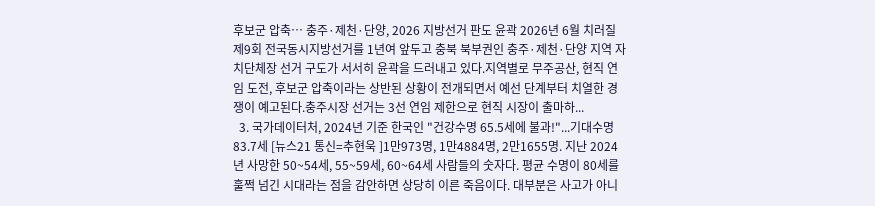후보군 압축… 충주·제천·단양, 2026 지방선거 판도 윤곽 2026년 6월 치러질 제9회 전국동시지방선거를 1년여 앞두고 충북 북부권인 충주·제천·단양 지역 자치단체장 선거 구도가 서서히 윤곽을 드러내고 있다.지역별로 무주공산, 현직 연임 도전, 후보군 압축이라는 상반된 상황이 전개되면서 예선 단계부터 치열한 경쟁이 예고된다.충주시장 선거는 3선 연임 제한으로 현직 시장이 출마하...
  3. 국가데이터처, 2024년 기준 한국인 "건강수명 65.5세에 불과!"...기대수명 83.7세 [뉴스21 통신=추현욱 ]1만973명, 1만4884명, 2만1655명. 지난 2024년 사망한 50~54세, 55~59세, 60~64세 사람들의 숫자다. 평균 수명이 80세를 훌쩍 넘긴 시대라는 점을 감안하면 상당히 이른 죽음이다. 대부분은 사고가 아니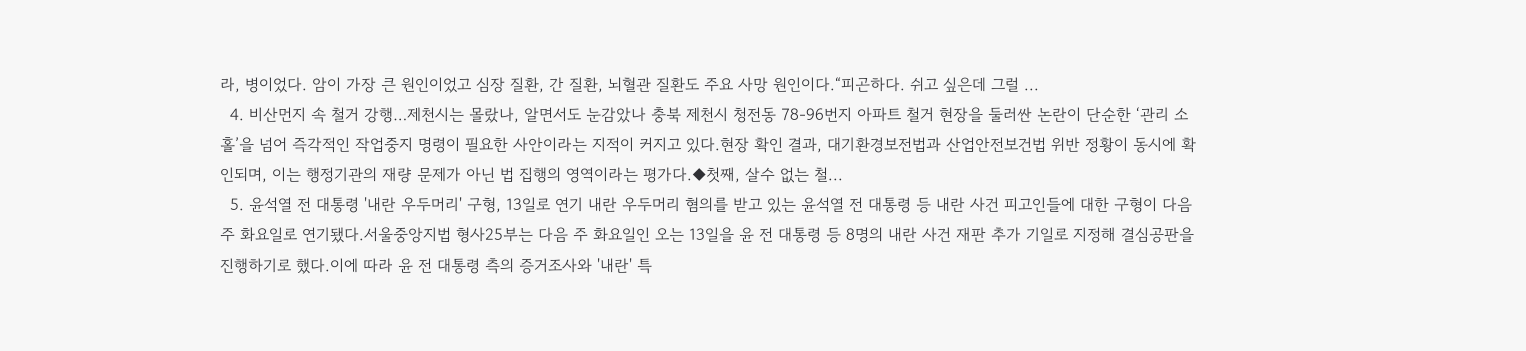라, 병이었다. 암이 가장 큰 원인이었고 심장 질환, 간 질환, 뇌혈관 질환도 주요 사망 원인이다.“피곤하다. 쉬고 싶은데 그럴 ...
  4. 비산먼지 속 철거 강행…제천시는 몰랐나, 알면서도 눈감았나 충북 제천시 청전동 78-96번지 아파트 철거 현장을 둘러싼 논란이 단순한 ‘관리 소홀’을 넘어 즉각적인 작업중지 명령이 필요한 사안이라는 지적이 커지고 있다.현장 확인 결과, 대기환경보전법과 산업안전보건법 위반 정황이 동시에 확인되며, 이는 행정기관의 재량 문제가 아닌 법 집행의 영역이라는 평가다.◆첫째, 살수 없는 철...
  5. 윤석열 전 대통령 '내란 우두머리' 구형, 13일로 연기 내란 우두머리 혐의를 받고 있는 윤석열 전 대통령 등 내란 사건 피고인들에 대한 구형이 다음 주 화요일로 연기됐다.서울중앙지법 형사25부는 다음 주 화요일인 오는 13일을 윤 전 대통령 등 8명의 내란 사건 재판 추가 기일로 지정해 결심공판을 진행하기로 했다.이에 따라 윤 전 대통령 측의 증거조사와 '내란' 특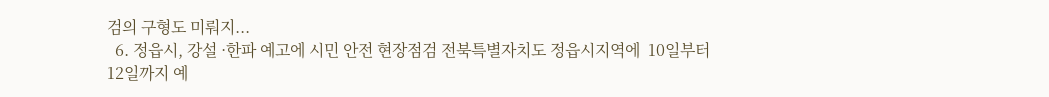검의 구형도 미뤄지...
  6. 정읍시, 강설 ·한파 예고에 시민 안전 현장점검 전북특별자치도 정읍시지역에  10일부터 12일까지 예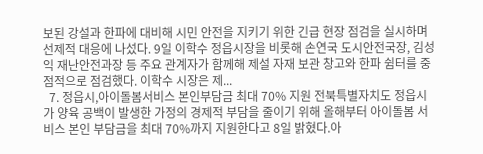보된 강설과 한파에 대비해 시민 안전을 지키기 위한 긴급 현장 점검을 실시하며 선제적 대응에 나섰다. 9일 이학수 정읍시장을 비롯해 손연국 도시안전국장, 김성익 재난안전과장 등 주요 관계자가 함께해 제설 자재 보관 창고와 한파 쉼터를 중점적으로 점검했다. 이학수 시장은 제...
  7. 정읍시,아이돌봄서비스 본인부담금 최대 70% 지원 전북특별자치도 정읍시가 양육 공백이 발생한 가정의 경제적 부담을 줄이기 위해 올해부터 아이돌봄 서비스 본인 부담금을 최대 70%까지 지원한다고 8일 밝혔다.아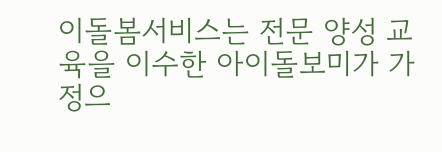이돌봄서비스는 전문 양성 교육을 이수한 아이돌보미가 가정으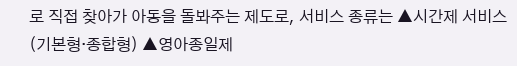로 직접 찾아가 아동을 돌봐주는 제도로, 서비스 종류는 ▲시간제 서비스(기본형·종합형) ▲영아종일제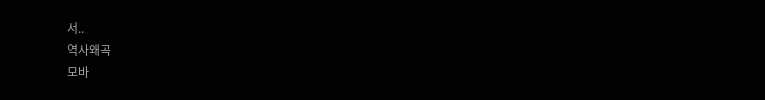서..
역사왜곡
모바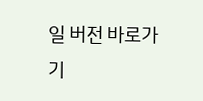일 버전 바로가기